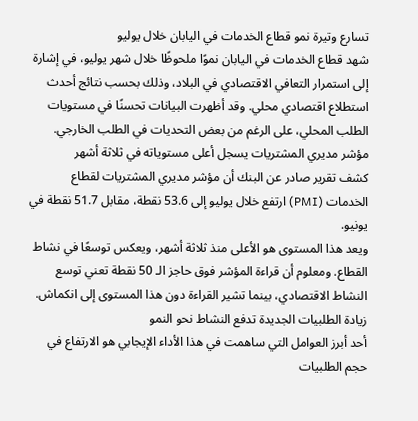تسارع وتيرة نمو قطاع الخدمات في اليابان خلال يوليو
شهد قطاع الخدمات في اليابان نموًا ملحوظًا خلال شهر يوليو، في إشارة إلى استمرار التعافي الاقتصادي في البلاد، وذلك بحسب نتائج أحدث استطلاع اقتصادي محلي. وقد أظهرت البيانات تحسنًا في مستويات الطلب المحلي، على الرغم من بعض التحديات في الطلب الخارجي.
مؤشر مديري المشتريات يسجل أعلى مستوياته في ثلاثة أشهر
كشف تقرير صادر عن البنك أن مؤشر مديري المشتريات لقطاع الخدمات (PMI) ارتفع خلال يوليو إلى 53.6 نقطة، مقابل 51.7 نقطة في يونيو.
ويعد هذا المستوى هو الأعلى منذ ثلاثة أشهر، ويعكس توسعًا في نشاط القطاع. ومعلوم أن قراءة المؤشر فوق حاجز الـ 50 نقطة تعني توسع النشاط الاقتصادي، بينما تشير القراءة دون هذا المستوى إلى انكماش.
زيادة الطلبيات الجديدة تدفع النشاط نحو النمو
أحد أبرز العوامل التي ساهمت في هذا الأداء الإيجابي هو الارتفاع في حجم الطلبيات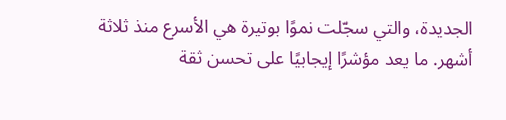الجديدة، والتي سجّلت نموًا بوتيرة هي الأسرع منذ ثلاثة أشهر. ما يعد مؤشرًا إيجابيًا على تحسن ثقة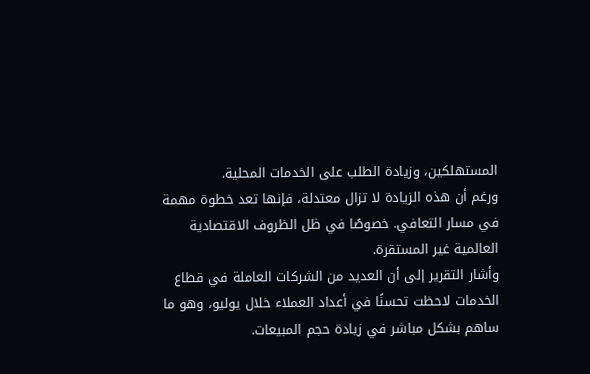المستهلكين، وزيادة الطلب على الخدمات المحلية.
ورغم أن هذه الزيادة لا تزال معتدلة، فإنها تعد خطوة مهمة في مسار التعافي. خصوصًا في ظل الظروف الاقتصادية العالمية غير المستقرة.
وأشار التقرير إلى أن العديد من الشركات العاملة في قطاع الخدمات لاحظت تحسنًا في أعداد العملاء خلال يوليو، وهو ما ساهم بشكل مباشر في زيادة حجم المبيعات.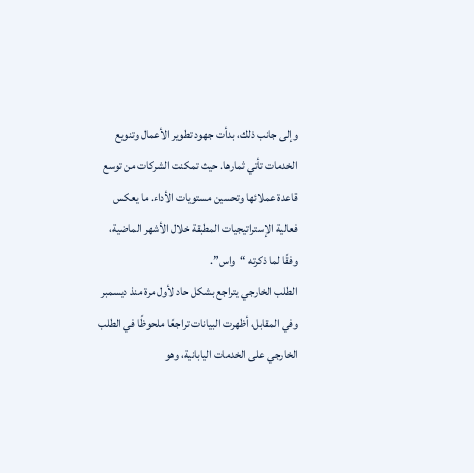وإلى جانب ذلك، بدأت جهود تطوير الأعمال وتنويع الخدمات تأتي ثمارها. حيث تمكنت الشركات من توسع قاعدة عملائها وتحسين مستويات الأداء. ما يعكس فعالية الإستراتيجيات المطبقة خلال الأشهر الماضية، وفقًا لما ذكرته “واس”.
الطلب الخارجي يتراجع بشكل حاد لأول مرة منذ ديسمبر
وفي المقابل، أظهرت البيانات تراجعًا ملحوظًا في الطلب الخارجي على الخدمات اليابانية، وهو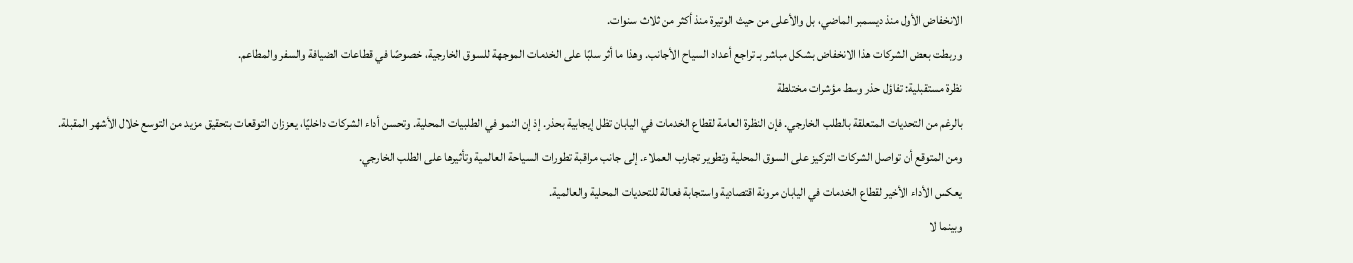الانخفاض الأول منذ ديسمبر الماضي، بل والأعلى من حيث الوتيرة منذ أكثر من ثلاث سنوات.
وربطت بعض الشركات هذا الانخفاض بشكل مباشر بـ تراجع أعداد السياح الأجانب. وهذا ما أثر سلبًا على الخدمات الموجهة للسوق الخارجية، خصوصًا في قطاعات الضيافة والسفر والمطاعم.
نظرة مستقبلية: تفاؤل حذر وسط مؤشرات مختلطة
بالرغم من التحديات المتعلقة بالطلب الخارجي. فإن النظرة العامة لقطاع الخدمات في اليابان تظل إيجابية بحذر. إذ إن النمو في الطلبيات المحلية. وتحسن أداء الشركات داخليًا، يعززان التوقعات بتحقيق مزيد من التوسع خلال الأشهر المقبلة.
ومن المتوقع أن تواصل الشركات التركيز على السوق المحلية وتطوير تجارب العملاء. إلى جانب مراقبة تطورات السياحة العالمية وتأثيرها على الطلب الخارجي.
يعكس الأداء الأخير لقطاع الخدمات في اليابان مرونة اقتصادية واستجابة فعالة للتحديات المحلية والعالمية.
وبينما لا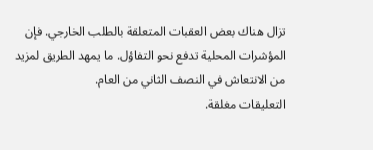تزال هناك بعض العقبات المتعلقة بالطلب الخارجي. فإن المؤشرات المحلية تدفع نحو التفاؤل. ما يمهد الطريق لمزيد من الانتعاش في النصف الثاني من العام.
التعليقات مغلقة.